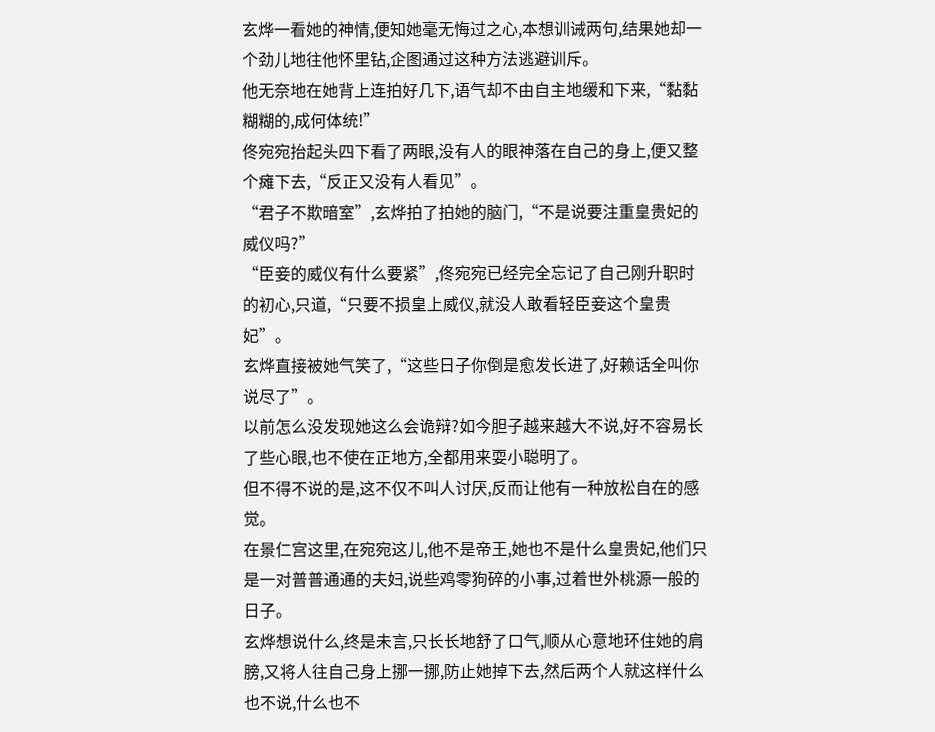玄烨一看她的神情,便知她毫无悔过之心,本想训诫两句,结果她却一个劲儿地往他怀里钻,企图通过这种方法逃避训斥。
他无奈地在她背上连拍好几下,语气却不由自主地缓和下来,“黏黏糊糊的,成何体统!”
佟宛宛抬起头四下看了两眼,没有人的眼神落在自己的身上,便又整个瘫下去,“反正又没有人看见”。
“君子不欺暗室”,玄烨拍了拍她的脑门,“不是说要注重皇贵妃的威仪吗?”
“臣妾的威仪有什么要紧”,佟宛宛已经完全忘记了自己刚升职时的初心,只道,“只要不损皇上威仪,就没人敢看轻臣妾这个皇贵妃”。
玄烨直接被她气笑了,“这些日子你倒是愈发长进了,好赖话全叫你说尽了”。
以前怎么没发现她这么会诡辩?如今胆子越来越大不说,好不容易长了些心眼,也不使在正地方,全都用来耍小聪明了。
但不得不说的是,这不仅不叫人讨厌,反而让他有一种放松自在的感觉。
在景仁宫这里,在宛宛这儿,他不是帝王,她也不是什么皇贵妃,他们只是一对普普通通的夫妇,说些鸡零狗碎的小事,过着世外桃源一般的日子。
玄烨想说什么,终是未言,只长长地舒了口气,顺从心意地环住她的肩膀,又将人往自己身上挪一挪,防止她掉下去,然后两个人就这样什么也不说,什么也不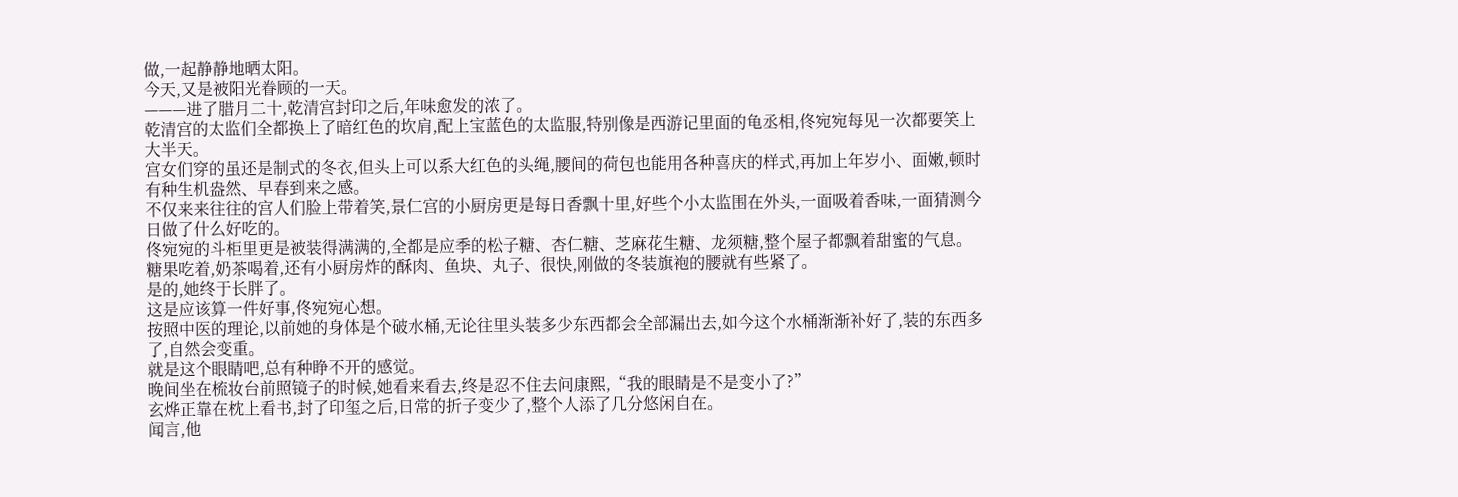做,一起静静地晒太阳。
今天,又是被阳光眷顾的一天。
———进了腊月二十,乾清宫封印之后,年味愈发的浓了。
乾清宫的太监们全都换上了暗红色的坎肩,配上宝蓝色的太监服,特别像是西游记里面的龟丞相,佟宛宛每见一次都要笑上大半天。
宫女们穿的虽还是制式的冬衣,但头上可以系大红色的头绳,腰间的荷包也能用各种喜庆的样式,再加上年岁小、面嫩,顿时有种生机盎然、早春到来之感。
不仅来来往往的宫人们脸上带着笑,景仁宫的小厨房更是每日香飘十里,好些个小太监围在外头,一面吸着香味,一面猜测今日做了什么好吃的。
佟宛宛的斗柜里更是被装得满满的,全都是应季的松子糖、杏仁糖、芝麻花生糖、龙须糖,整个屋子都飘着甜蜜的气息。
糖果吃着,奶茶喝着,还有小厨房炸的酥肉、鱼块、丸子、很快,刚做的冬装旗袍的腰就有些紧了。
是的,她终于长胖了。
这是应该算一件好事,佟宛宛心想。
按照中医的理论,以前她的身体是个破水桶,无论往里头装多少东西都会全部漏出去,如今这个水桶渐渐补好了,装的东西多了,自然会变重。
就是这个眼睛吧,总有种睁不开的感觉。
晚间坐在梳妆台前照镜子的时候,她看来看去,终是忍不住去问康熙,“我的眼睛是不是变小了?”
玄烨正靠在枕上看书,封了印玺之后,日常的折子变少了,整个人添了几分悠闲自在。
闻言,他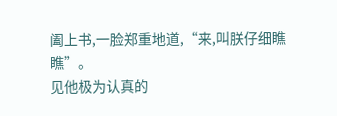阖上书,一脸郑重地道,“来,叫朕仔细瞧瞧”。
见他极为认真的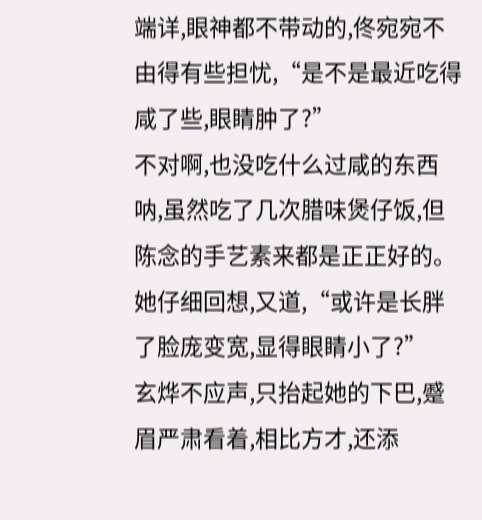端详,眼神都不带动的,佟宛宛不由得有些担忧,“是不是最近吃得咸了些,眼睛肿了?”
不对啊,也没吃什么过咸的东西呐,虽然吃了几次腊味煲仔饭,但陈念的手艺素来都是正正好的。
她仔细回想,又道,“或许是长胖了脸庞变宽,显得眼睛小了?”
玄烨不应声,只抬起她的下巴,蹙眉严肃看着,相比方才,还添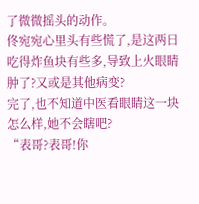了微微摇头的动作。
佟宛宛心里头有些慌了,是这两日吃得炸鱼块有些多,导致上火眼睛肿了?又或是其他病变?
完了,也不知道中医看眼睛这一块怎么样,她不会瞎吧?
“表哥?表哥!你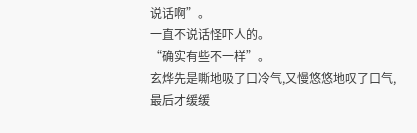说话啊”。
一直不说话怪吓人的。
“确实有些不一样”。
玄烨先是嘶地吸了口冷气,又慢悠悠地叹了口气,最后才缓缓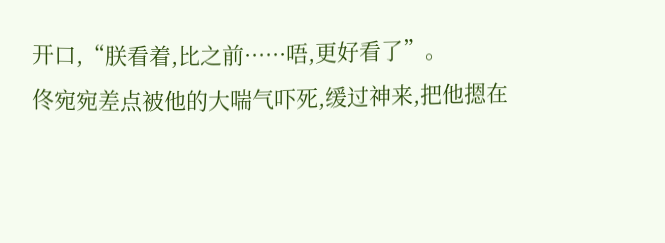开口,“朕看着,比之前······唔,更好看了”。
佟宛宛差点被他的大喘气吓死,缓过神来,把他摁在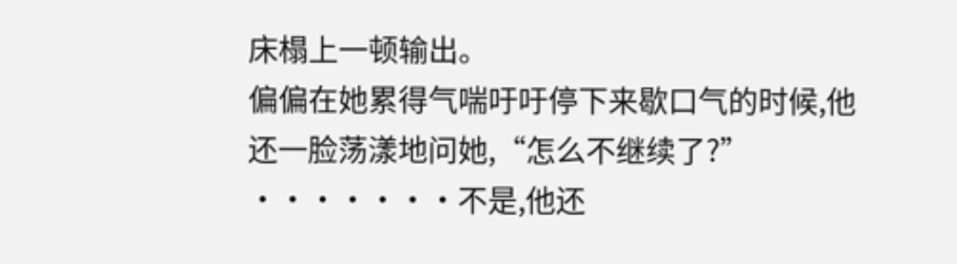床榻上一顿输出。
偏偏在她累得气喘吁吁停下来歇口气的时候,他还一脸荡漾地问她,“怎么不继续了?”
·······不是,他还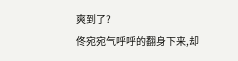爽到了?
佟宛宛气呼呼的翻身下来,却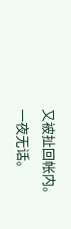又被扯回帐内。
一夜无话。